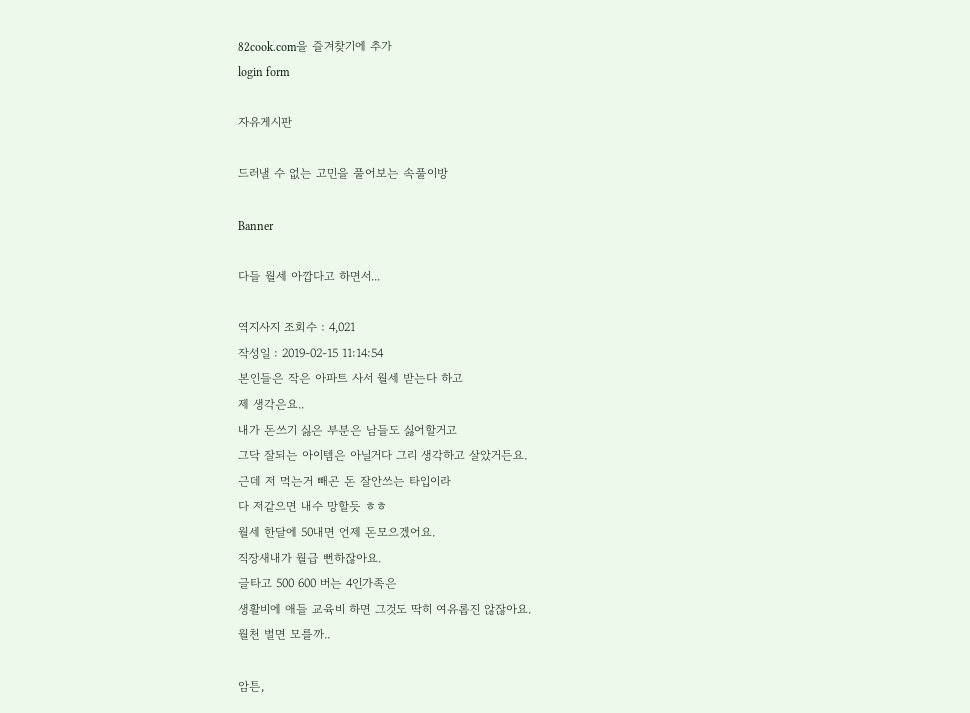82cook.com을 즐겨찾기에 추가
login form

자유게시판

드러낼 수 없는 고민을 풀어보는 속풀이방

Banner

다들 월세 아깝다고 하면서...

역지사지 조회수 : 4,021
작성일 : 2019-02-15 11:14:54
본인들은 작은 아파트 사서 월세 받는다 하고
제 생각은요..
내가 돈쓰기 싫은 부분은 남들도 싫어할거고
그닥 잘되는 아이템은 아닐거다 그리 생각하고 살았거든요.
근데 저 먹는거 빼곤 돈 잘안쓰는 타입이라
다 저같으면 내수 망할듯 ㅎㅎ
월세 한달에 50내면 언제 돈모으겠어요.
직장새내가 월급 뻔하잖아요.
글타고 500 600 버는 4인가족은
생활비에 애들 교육비 하면 그것도 딱히 여유롭진 않잖아요.
월천 벌면 모를까..

암튼,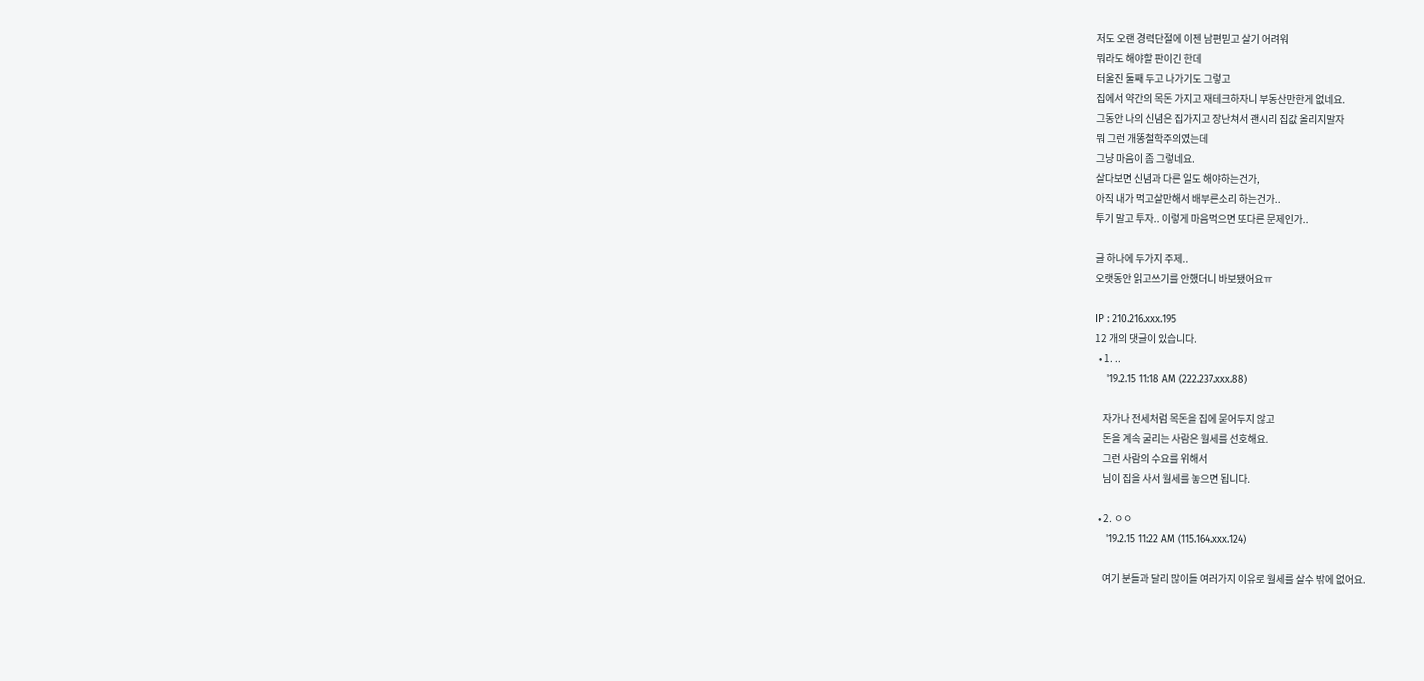저도 오랜 경력단절에 이젠 남편믿고 살기 어려워
뭐라도 해야할 판이긴 한데
터울진 둘째 두고 나가기도 그렇고
집에서 약간의 목돈 가지고 재테크하자니 부동산만한게 없네요.
그동안 나의 신념은 집가지고 장난쳐서 괜시리 집값 올리지말자
뭐 그런 개똥철학주의였는데
그냥 마음이 좀 그렇네요.
살다보면 신념과 다른 일도 해야하는건가,
아직 내가 먹고살만해서 배부른소리 하는건가..
투기 말고 투자.. 이렇게 마음먹으면 또다른 문제인가..

글 하나에 두가지 주제..
오랫동안 읽고쓰기를 안했더니 바보됐어요ㅠ

IP : 210.216.xxx.195
12 개의 댓글이 있습니다.
  • 1. ..
    '19.2.15 11:18 AM (222.237.xxx.88)

    자가나 전세처럼 목돈을 집에 묻어두지 않고
    돈을 계속 굴리는 사람은 월세를 선호해요.
    그런 사람의 수요를 위해서
    님이 집을 사서 월세를 놓으면 됩니다.

  • 2. ㅇㅇ
    '19.2.15 11:22 AM (115.164.xxx.124)

    여기 분들과 달리 많이들 여러가지 이유로 월세를 살수 밖에 없어요.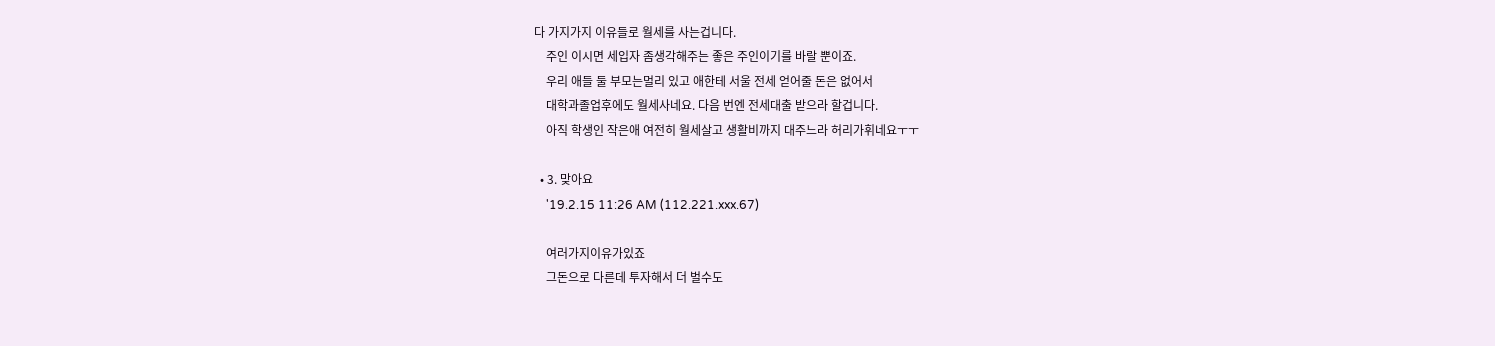다 가지가지 이유들로 월세를 사는겁니다.
    주인 이시면 세입자 좀생각해주는 좋은 주인이기를 바랄 뿐이죠.
    우리 애들 둘 부모는멀리 있고 애한테 서울 전세 얻어줄 돈은 없어서
    대학과졸업후에도 월세사네요. 다음 번엔 전세대출 받으라 할겁니다.
    아직 학생인 작은애 여전히 월세살고 생활비까지 대주느라 허리가휘네요ㅜㅜ

  • 3. 맞아요
    '19.2.15 11:26 AM (112.221.xxx.67)

    여러가지이유가있죠
    그돈으로 다른데 투자해서 더 벌수도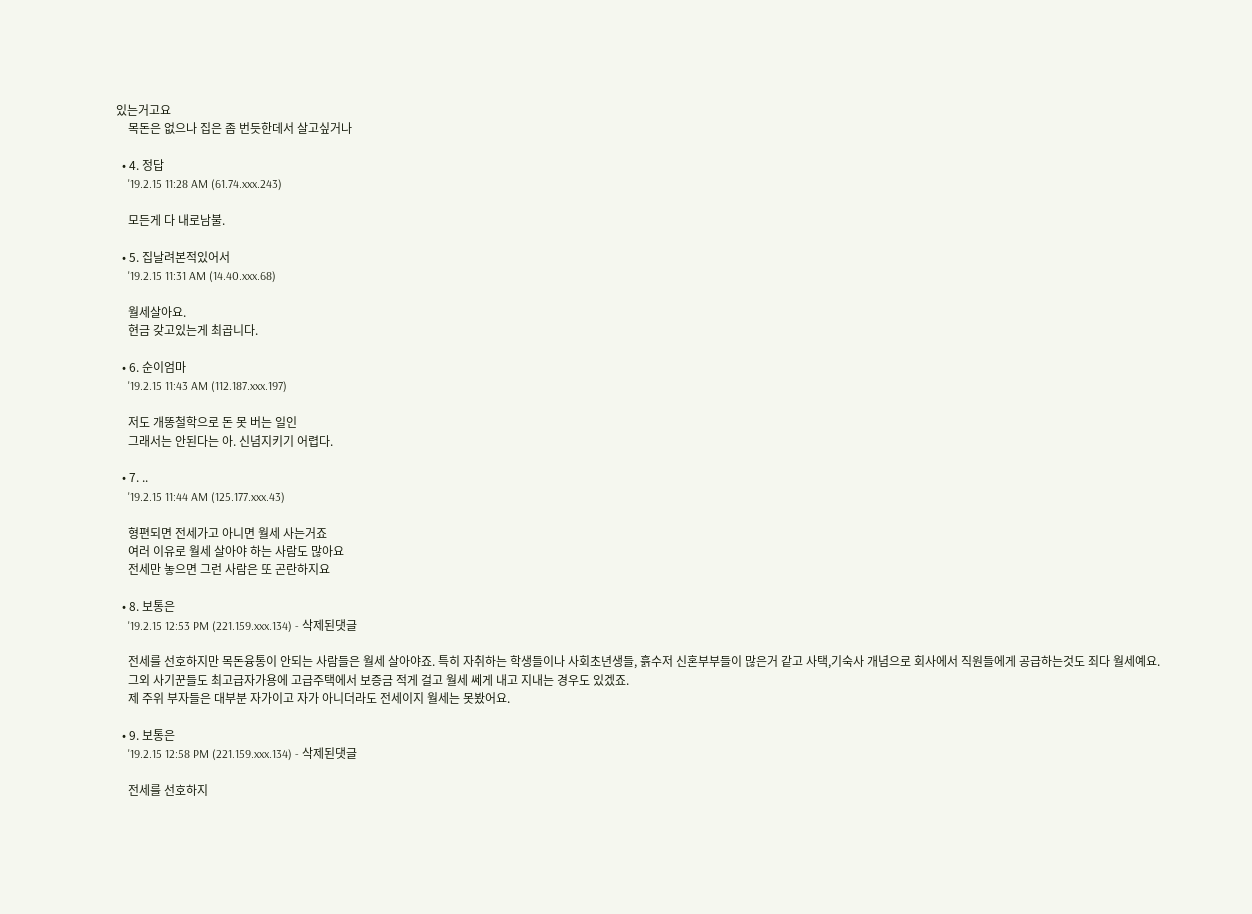있는거고요
    목돈은 없으나 집은 좀 번듯한데서 살고싶거나

  • 4. 정답
    '19.2.15 11:28 AM (61.74.xxx.243)

    모든게 다 내로남불.

  • 5. 집날려본적있어서
    '19.2.15 11:31 AM (14.40.xxx.68)

    월세살아요.
    현금 갖고있는게 최곱니다.

  • 6. 순이엄마
    '19.2.15 11:43 AM (112.187.xxx.197)

    저도 개똥철학으로 돈 못 버는 일인
    그래서는 안된다는 아. 신념지키기 어렵다.

  • 7. ..
    '19.2.15 11:44 AM (125.177.xxx.43)

    형편되면 전세가고 아니면 월세 사는거죠
    여러 이유로 월세 살아야 하는 사람도 많아요
    전세만 놓으면 그런 사람은 또 곤란하지요

  • 8. 보통은
    '19.2.15 12:53 PM (221.159.xxx.134) - 삭제된댓글

    전세를 선호하지만 목돈융통이 안되는 사람들은 월세 살아야죠. 특히 자취하는 학생들이나 사회초년생들, 흙수저 신혼부부들이 많은거 같고 사택,기숙사 개념으로 회사에서 직원들에게 공급하는것도 죄다 월세예요.
    그외 사기꾼들도 최고급자가용에 고급주택에서 보증금 적게 걸고 월세 쎄게 내고 지내는 경우도 있겠죠.
    제 주위 부자들은 대부분 자가이고 자가 아니더라도 전세이지 월세는 못봤어요.

  • 9. 보통은
    '19.2.15 12:58 PM (221.159.xxx.134) - 삭제된댓글

    전세를 선호하지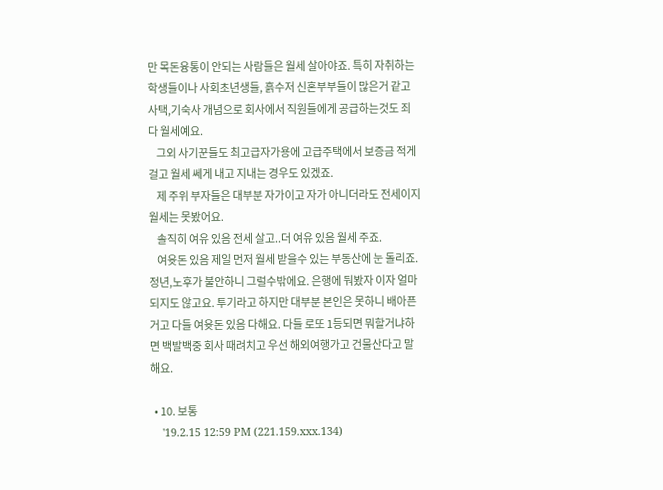만 목돈융통이 안되는 사람들은 월세 살아야죠. 특히 자취하는 학생들이나 사회초년생들, 흙수저 신혼부부들이 많은거 같고 사택,기숙사 개념으로 회사에서 직원들에게 공급하는것도 죄다 월세예요.
    그외 사기꾼들도 최고급자가용에 고급주택에서 보증금 적게 걸고 월세 쎄게 내고 지내는 경우도 있겠죠.
    제 주위 부자들은 대부분 자가이고 자가 아니더라도 전세이지 월세는 못봤어요.
    솔직히 여유 있음 전세 살고..더 여유 있음 월세 주죠.
    여윳돈 있음 제일 먼저 월세 받을수 있는 부동산에 눈 돌리죠.정년,노후가 불안하니 그럴수밖에요. 은행에 둬봤자 이자 얼마되지도 않고요. 투기라고 하지만 대부분 본인은 못하니 배아픈거고 다들 여윳돈 있음 다해요. 다들 로또 1등되면 뭐할거냐하면 백발백중 회사 때려치고 우선 해외여행가고 건물산다고 말해요.

  • 10. 보통
    '19.2.15 12:59 PM (221.159.xxx.134)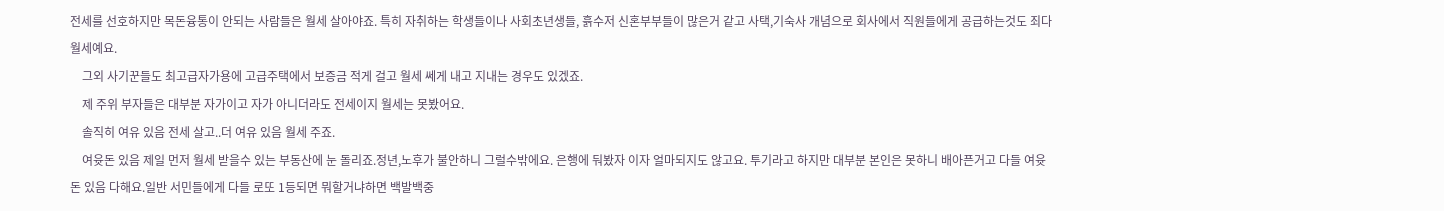전세를 선호하지만 목돈융통이 안되는 사람들은 월세 살아야죠. 특히 자취하는 학생들이나 사회초년생들, 흙수저 신혼부부들이 많은거 같고 사택,기숙사 개념으로 회사에서 직원들에게 공급하는것도 죄다 월세예요.
    그외 사기꾼들도 최고급자가용에 고급주택에서 보증금 적게 걸고 월세 쎄게 내고 지내는 경우도 있겠죠.
    제 주위 부자들은 대부분 자가이고 자가 아니더라도 전세이지 월세는 못봤어요.
    솔직히 여유 있음 전세 살고..더 여유 있음 월세 주죠.
    여윳돈 있음 제일 먼저 월세 받을수 있는 부동산에 눈 돌리죠.정년,노후가 불안하니 그럴수밖에요. 은행에 둬봤자 이자 얼마되지도 않고요. 투기라고 하지만 대부분 본인은 못하니 배아픈거고 다들 여윳돈 있음 다해요.일반 서민들에게 다들 로또 1등되면 뭐할거냐하면 백발백중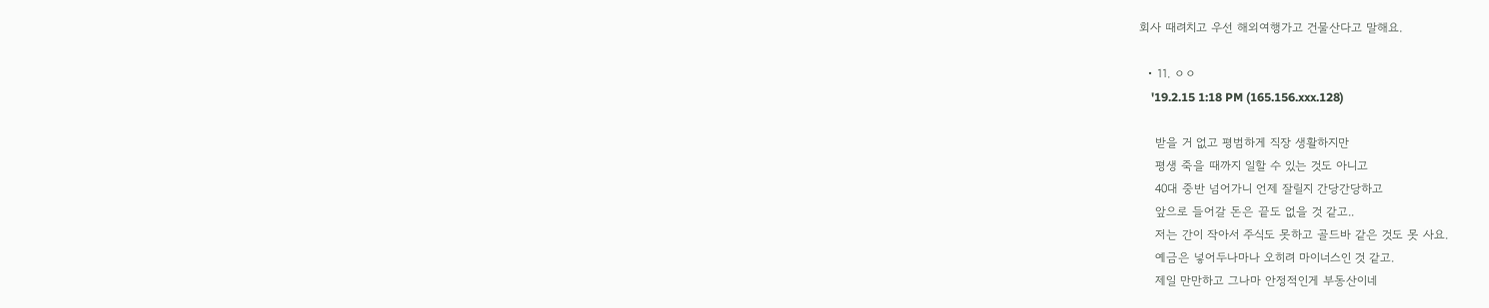회사 때려치고 우선 해외여행가고 건물산다고 말해요.

  • 11. ㅇㅇ
    '19.2.15 1:18 PM (165.156.xxx.128)

    받을 거 없고 평범하게 직장 생활하지만
    평생 죽을 때까지 일할 수 있는 것도 아니고
    40대 중반 넘어가니 언제 잘릴지 간당간당하고
    앞으로 들어갈 돈은 끝도 없을 것 같고..
    저는 간이 작아서 주식도 못하고 골드바 같은 것도 못 사요.
    예금은 넣어두나마나 오히려 마이너스인 것 같고.
    제일 만만하고 그나마 안정적인게 부동산이네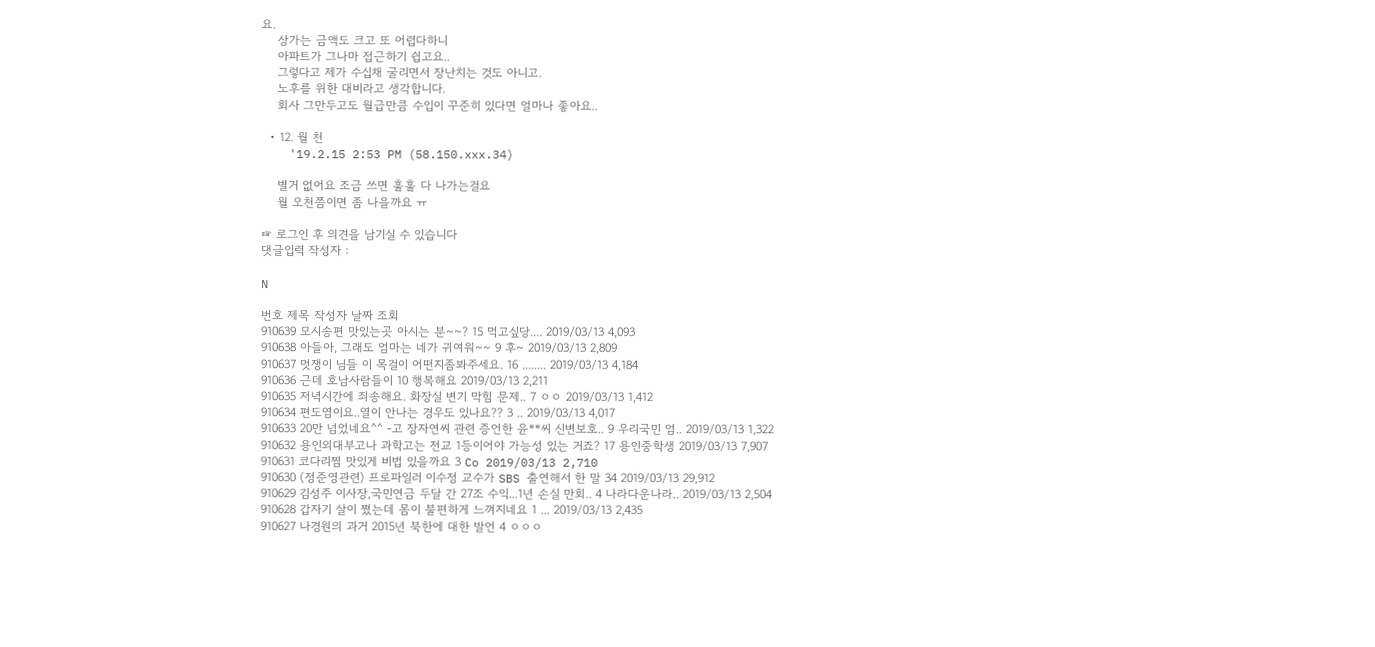요.
    상가는 금액도 크고 또 어렵다하니
    아파트가 그나마 접근하기 쉽고요..
    그렇다고 제가 수십채 굴리면서 장난치는 것도 아니고.
    노후를 위한 대비라고 생각합니다.
    회사 그만두고도 월급만큼 수입이 꾸준히 있다면 얼마나 좋아요..

  • 12. 월 천
    '19.2.15 2:53 PM (58.150.xxx.34)

    별거 없어요 조금 쓰면 훌훌 다 나가는걸요
    월 오천쯤이면 좀 나을까요 ㅠ

☞ 로그인 후 의견을 남기실 수 있습니다
댓글입력 작성자 :

N

번호 제목 작성자 날짜 조회
910639 모시송편 맛있는곳 아시는 분~~? 15 먹고싶당.... 2019/03/13 4,093
910638 아들아, 그래도 엄마는 네가 귀여워~~ 9 후~ 2019/03/13 2,809
910637 멋쟁이 님들 이 목걸이 어떤지좀봐주세요. 16 ........ 2019/03/13 4,184
910636 근데 호남사람들이 10 행복해요 2019/03/13 2,211
910635 저녁시간에 죄송해요. 화장실 변기 막힘 문제.. 7 ㅇㅇ 2019/03/13 1,412
910634 편도염이요..열이 안나는 경우도 있나요?? 3 .. 2019/03/13 4,017
910633 20만 넘었네요^^ -고 장자연씨 관련 증언한 윤**씨 신변보호.. 9 우리국민 엄.. 2019/03/13 1,322
910632 용인외대부고나 과학고는 전교 1등이어야 가능성 있는 거죠? 17 용인중학생 2019/03/13 7,907
910631 코다리찜 맛있게 비법 있을까요 3 Co 2019/03/13 2,710
910630 (정준영관련) 프로파일러 이수정 교수가 SBS 출연해서 한 말 34 2019/03/13 29,912
910629 김성주 이사장,국민연금 두달 간 27조 수익...1년 손실 만회.. 4 나라다운나라.. 2019/03/13 2,504
910628 갑자기 살이 쪘는데 몸이 불편하게 느껴지네요 1 ... 2019/03/13 2,435
910627 나경원의 과거 2015년 북한에 대한 발언 4 ㅇㅇㅇ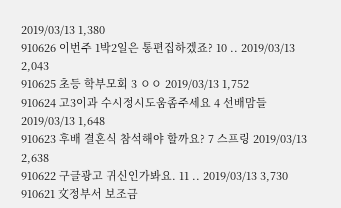2019/03/13 1,380
910626 이번주 1박2일은 통편집하겠죠? 10 .. 2019/03/13 2,043
910625 초등 학부모회 3 ㅇㅇ 2019/03/13 1,752
910624 고3이과 수시정시도움좀주세요 4 선배맘들 2019/03/13 1,648
910623 후배 결혼식 참석해야 할까요? 7 스프링 2019/03/13 2,638
910622 구글광고 귀신인가봐요. 11 .. 2019/03/13 3,730
910621 文정부서 보조금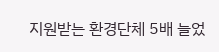지원받는 환경단체 5배 늘었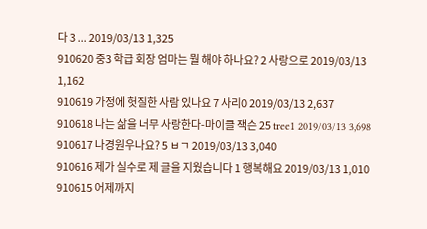다 3 ... 2019/03/13 1,325
910620 중3 학급 회장 엄마는 뭘 해야 하나요? 2 사랑으로 2019/03/13 1,162
910619 가정에 헛질한 사람 있나요 7 사리0 2019/03/13 2,637
910618 나는 삶을 너무 사랑한다-마이클 잭슨 25 tree1 2019/03/13 3,698
910617 나경원우나요? 5 ㅂㄱ 2019/03/13 3,040
910616 제가 실수로 제 글을 지웠습니다 1 행복해요 2019/03/13 1,010
910615 어제까지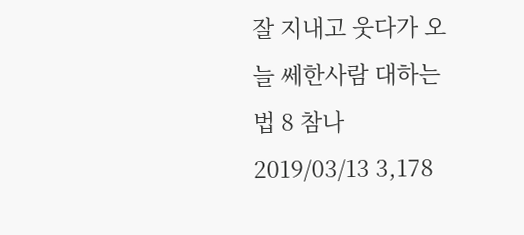잘 지내고 웃다가 오늘 쎄한사람 대하는법 8 참나 2019/03/13 3,178